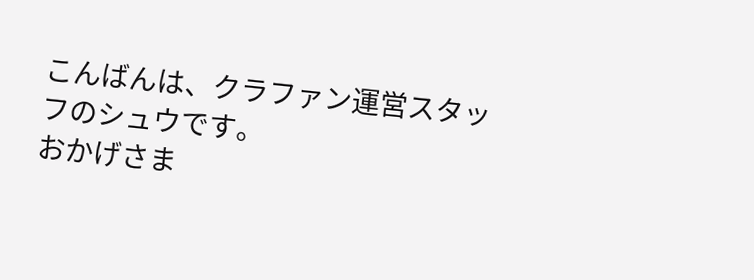こんばんは、クラファン運営スタッフのシュウです。
おかげさま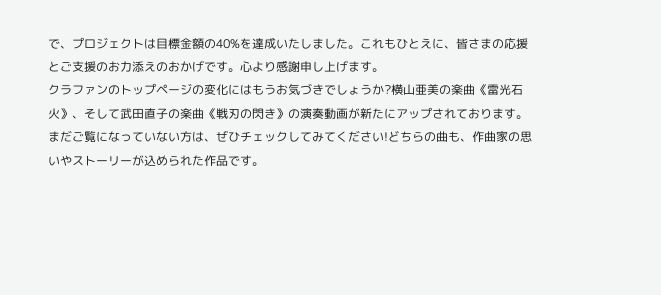で、プロジェクトは目標金額の40%を達成いたしました。これもひとえに、皆さまの応援とご支援のお力添えのおかげです。心より感謝申し上げます。
クラファンのトップページの変化にはもうお気づきでしょうか?横山亜美の楽曲《雷光石火》、そして武田直子の楽曲《戦刃の閃き》の演奏動画が新たにアップされております。
まだご覧になっていない方は、ぜひチェックしてみてください!どちらの曲も、作曲家の思いやストーリーが込められた作品です。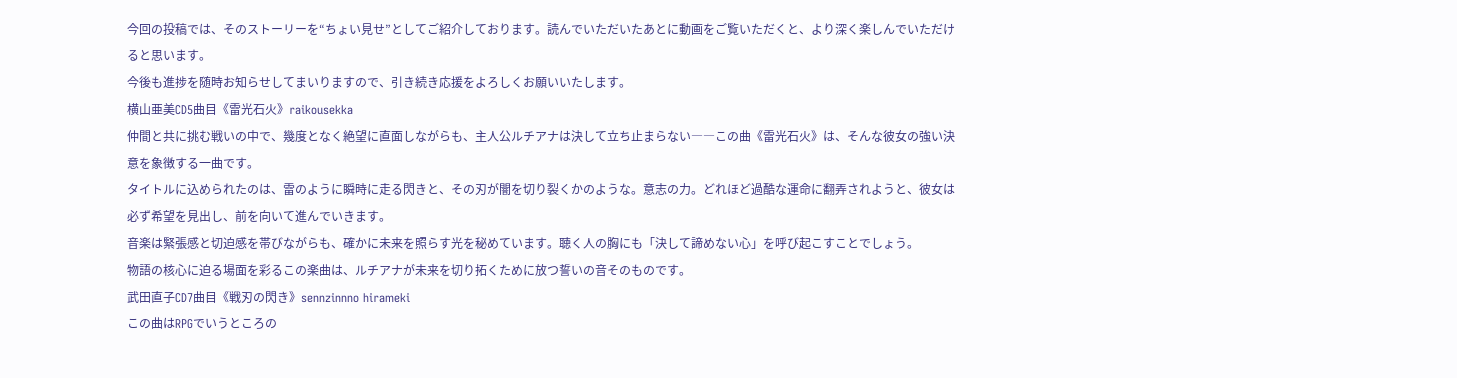今回の投稿では、そのストーリーを“ちょい見せ”としてご紹介しております。読んでいただいたあとに動画をご覧いただくと、より深く楽しんでいただけると思います。
今後も進捗を随時お知らせしてまいりますので、引き続き応援をよろしくお願いいたします。
横山亜美CD5曲目《雷光石火》raikousekka
仲間と共に挑む戦いの中で、幾度となく絶望に直面しながらも、主人公ルチアナは決して立ち止まらない――この曲《雷光石火》は、そんな彼女の強い決意を象徴する一曲です。
タイトルに込められたのは、雷のように瞬時に走る閃きと、その刃が闇を切り裂くかのような。意志の力。どれほど過酷な運命に翻弄されようと、彼女は必ず希望を見出し、前を向いて進んでいきます。
音楽は緊張感と切迫感を帯びながらも、確かに未来を照らす光を秘めています。聴く人の胸にも「決して諦めない心」を呼び起こすことでしょう。
物語の核心に迫る場面を彩るこの楽曲は、ルチアナが未来を切り拓くために放つ誓いの音そのものです。
武田直子CD7曲目《戦刃の閃き》sennzinnno hirameki
この曲はRPGでいうところの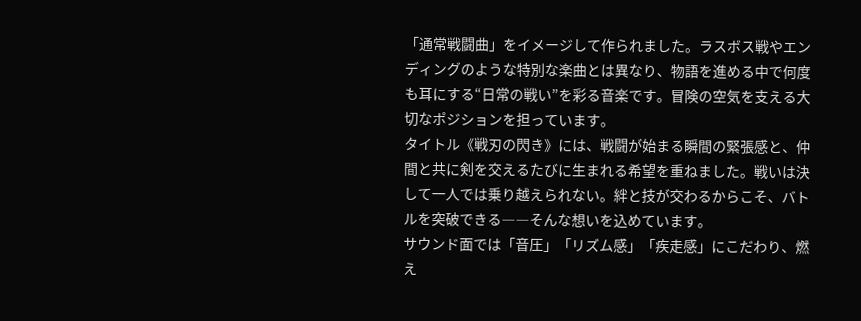「通常戦闘曲」をイメージして作られました。ラスボス戦やエンディングのような特別な楽曲とは異なり、物語を進める中で何度も耳にする“日常の戦い”を彩る音楽です。冒険の空気を支える大切なポジションを担っています。
タイトル《戦刃の閃き》には、戦闘が始まる瞬間の緊張感と、仲間と共に剣を交えるたびに生まれる希望を重ねました。戦いは決して一人では乗り越えられない。絆と技が交わるからこそ、バトルを突破できる――そんな想いを込めています。
サウンド面では「音圧」「リズム感」「疾走感」にこだわり、燃え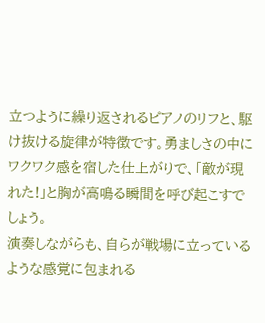立つように繰り返されるピアノのリフと、駆け抜ける旋律が特徴です。勇ましさの中にワクワク感を宿した仕上がりで、「敵が現れた!」と胸が高鳴る瞬間を呼び起こすでしょう。
演奏しながらも、自らが戦場に立っているような感覚に包まれる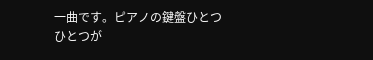一曲です。ピアノの鍵盤ひとつひとつが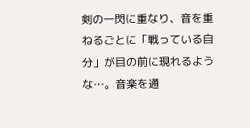剣の一閃に重なり、音を重ねるごとに「戦っている自分」が目の前に現れるような…。音楽を通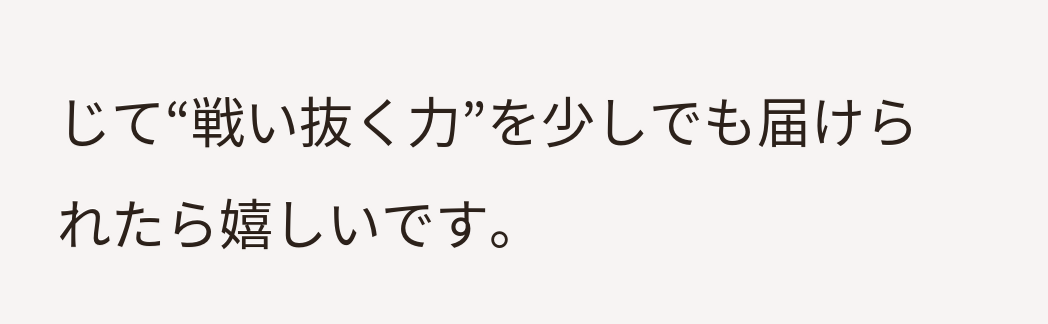じて“戦い抜く力”を少しでも届けられたら嬉しいです。